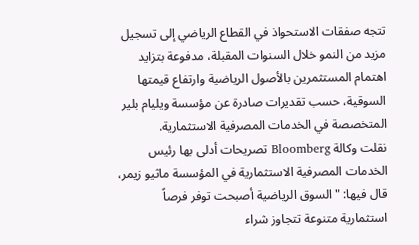تتجه صفقات الاستحواذ في القطاع الرياضي إلى تسجيل مزيد من النمو خلال السنوات المقبلة، مدفوعة بتزايد اهتمام المستثمرين بالأصول الرياضية وارتفاع قيمتها السوقية، حسب تقديرات صادرة عن مؤسسة ويليام بلير المتخصصة في الخدمات المصرفية الاستثمارية.
نقلت وكالة Bloomberg تصريحات أدلى بها رئيس الخدمات المصرفية الاستثمارية في المؤسسة ماثيو زيمر، قال فيها: "السوق الرياضية أصبحت توفر فرصاً استثمارية متنوعة تتجاوز شراء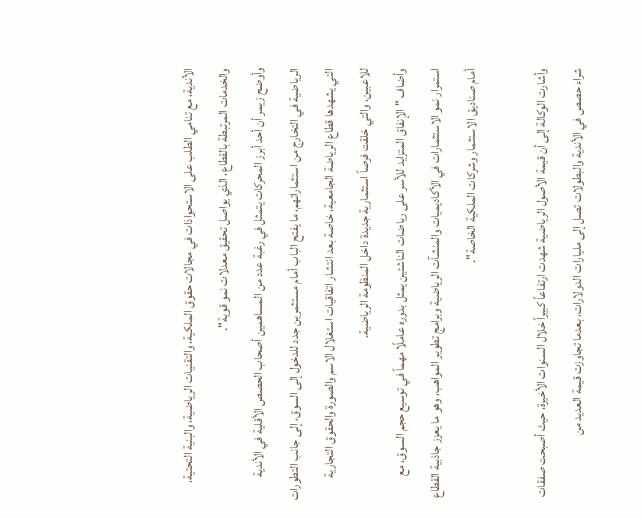الأندية، مع تنامي الطلب على الاستحواذات في مجالات حقوق الملكية، والتقنيات الرياضية، والبنية التحتية، والخدمات المرتبطة بالقطاع، الذي يواصل تحقيق معدلات نمو قوية".
وأوضح زيمر أن أحد أبرز المحركات يتمثل في رغبة عدد من المساهمين أصحاب الحصص الأقلية في الأندية الرياضية في التخارج من استثماراتهم، ما يفتح الباب أمام مستثمرين جدد للدخول إلى السوق، إلى جانب التطورات التي يشهدها قطاع الرياضة الجامعية، خاصة بعد انتشار اتفاقيات استغلال الاسم والصورة والحقوق التجارية للاعبين، والتي خلقت فرصاً استثمارية جديدة داخل المنظومة الرياضية.
وأضاف "الإنفاق المتزايد للأسر على رياضات الناشئين يمثل بدوره عاملًا مهماً في توسيع حجم السوق، مع استمرار نمو الاستثمارات في الأكاديميات والمنشآت الرياضية وبرامج تطوير المواهب، وهو ما يعزز جاذبية القطاع أمام صناديق الاستثمار وشركات الملكية الخاصة".

وأشارت الوكالة إلى أن قيمة الأصول الرياضية شهدت ارتفاعاً كبيراً خلال السنوات الأخيرة، حيث أصبحت صفقات شراء حصص في الأندية والبطولات تصل إلى مليارات الدولارات، بعدما تجاوزت قيمة العديد من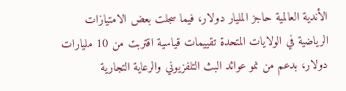الأندية العالمية حاجز المليار دولار، فيما سجلت بعض الامتيازات الرياضية في الولايات المتحدة تقييمات قياسية اقتربت من 10 مليارات دولار، بدعم من نمو عوائد البث التلفزيوني والرعاية التجارية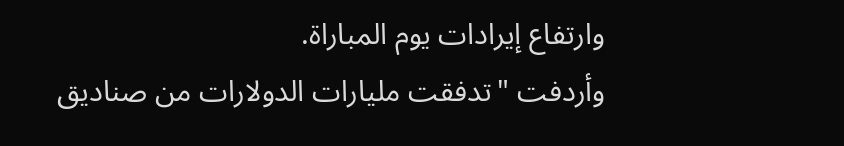وارتفاع إيرادات يوم المباراة.
وأردفت "تدفقت مليارات الدولارات من صناديق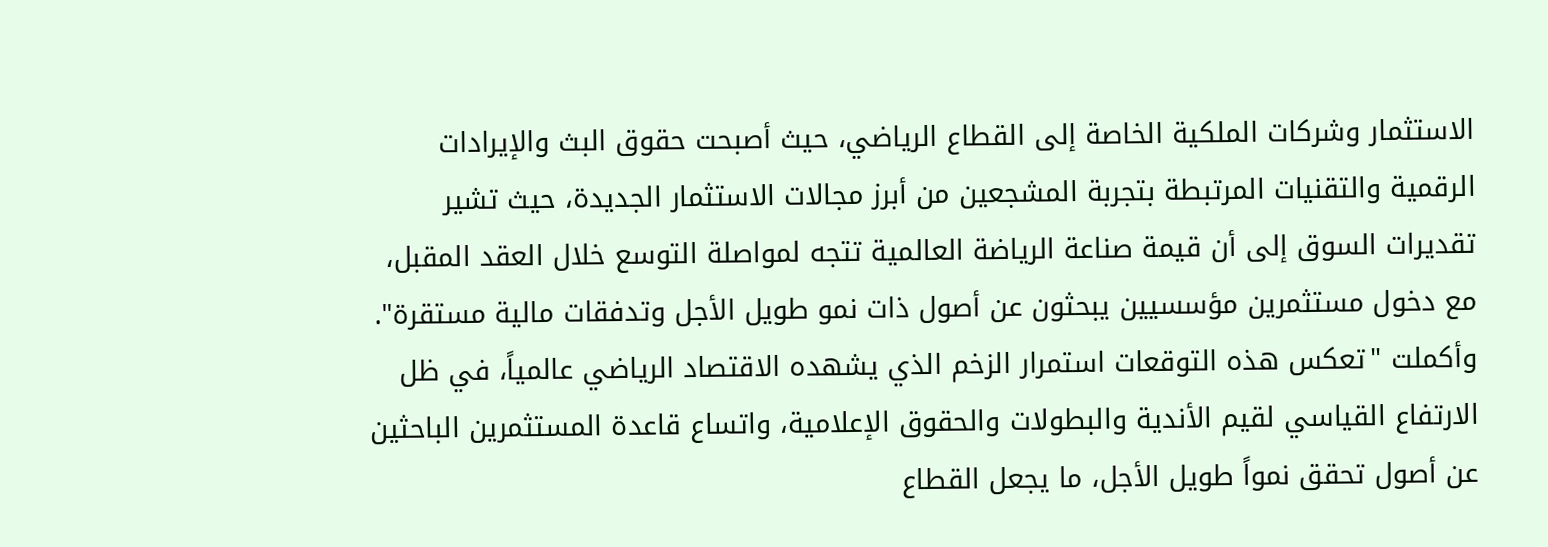الاستثمار وشركات الملكية الخاصة إلى القطاع الرياضي، حيث أصبحت حقوق البث والإيرادات الرقمية والتقنيات المرتبطة بتجربة المشجعين من أبرز مجالات الاستثمار الجديدة، حيث تشير تقديرات السوق إلى أن قيمة صناعة الرياضة العالمية تتجه لمواصلة التوسع خلال العقد المقبل، مع دخول مستثمرين مؤسسيين يبحثون عن أصول ذات نمو طويل الأجل وتدفقات مالية مستقرة".
وأكملت "تعكس هذه التوقعات استمرار الزخم الذي يشهده الاقتصاد الرياضي عالمياً، في ظل الارتفاع القياسي لقيم الأندية والبطولات والحقوق الإعلامية، واتساع قاعدة المستثمرين الباحثين عن أصول تحقق نمواً طويل الأجل، ما يجعل القطاع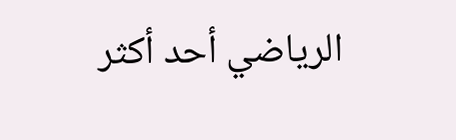الرياضي أحد أكثر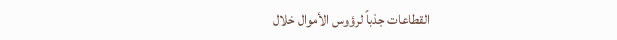القطاعات جذباً لرؤوس الأموال خلال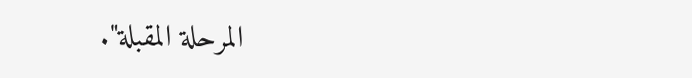المرحلة المقبلة".